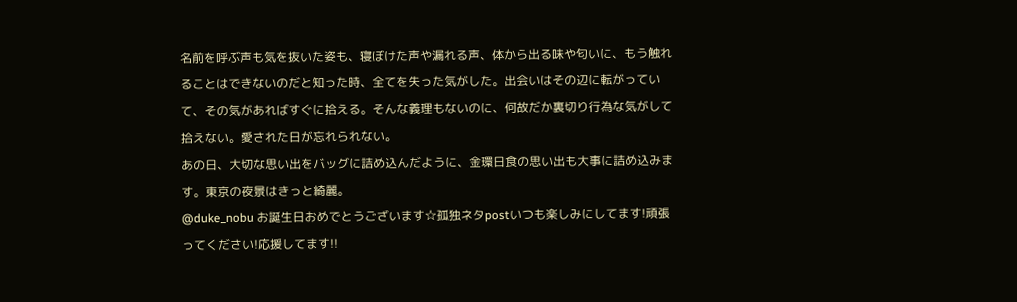名前を呼ぶ声も気を抜いた姿も、寝ぼけた声や漏れる声、体から出る味や匂いに、もう触れることはできないのだと知った時、全てを失った気がした。出会いはその辺に転がっていて、その気があればすぐに拾える。そんな義理もないのに、何故だか裏切り行為な気がして拾えない。愛された日が忘れられない。
あの日、大切な思い出をバッグに詰め込んだように、金環日食の思い出も大事に詰め込みます。東京の夜景はきっと綺麗。
@duke_nobu お誕生日おめでとうございます☆孤独ネタpostいつも楽しみにしてます!頑張ってください!応援してます!!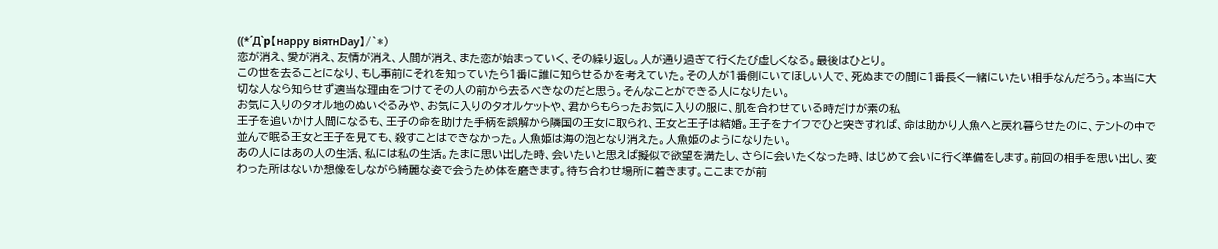((*´Д`p【нарру вiятнDау】/`*)
恋が消え、愛が消え、友情が消え、人間が消え、また恋が始まっていく、その繰り返し。人が通り過ぎて行くたび虚しくなる。最後はひとり。
この世を去ることになり、もし事前にそれを知っていたら1番に誰に知らせるかを考えていた。その人が1番側にいてほしい人で、死ぬまでの間に1番長く一緒にいたい相手なんだろう。本当に大切な人なら知らせず適当な理由をつけてその人の前から去るべきなのだと思う。そんなことができる人になりたい。
お気に入りのタオル地のぬいぐるみや、お気に入りのタオルケットや、君からもらったお気に入りの服に、肌を合わせている時だけが素の私
王子を追いかけ人間になるも、王子の命を助けた手柄を誤解から隣国の王女に取られ、王女と王子は結婚。王子をナイフでひと突きすれば、命は助かり人魚へと戻れ暮らせたのに、テントの中で並んで眠る王女と王子を見ても、殺すことはできなかった。人魚姫は海の泡となり消えた。人魚姫のようになりたい。
あの人にはあの人の生活、私には私の生活。たまに思い出した時、会いたいと思えば擬似で欲望を満たし、さらに会いたくなった時、はじめて会いに行く準備をします。前回の相手を思い出し、変わった所はないか想像をしながら綺麗な姿で会うため体を磨きます。待ち合わせ場所に着きます。ここまでが前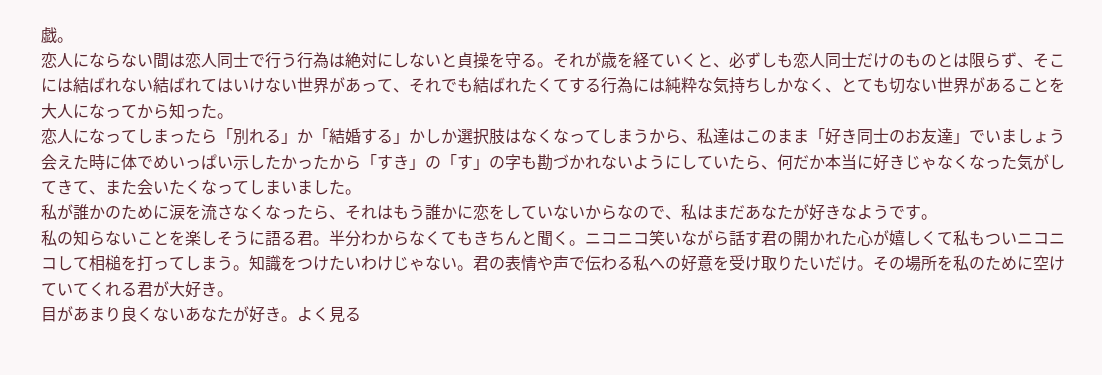戯。
恋人にならない間は恋人同士で行う行為は絶対にしないと貞操を守る。それが歳を経ていくと、必ずしも恋人同士だけのものとは限らず、そこには結ばれない結ばれてはいけない世界があって、それでも結ばれたくてする行為には純粋な気持ちしかなく、とても切ない世界があることを大人になってから知った。
恋人になってしまったら「別れる」か「結婚する」かしか選択肢はなくなってしまうから、私達はこのまま「好き同士のお友達」でいましょう
会えた時に体でめいっぱい示したかったから「すき」の「す」の字も勘づかれないようにしていたら、何だか本当に好きじゃなくなった気がしてきて、また会いたくなってしまいました。
私が誰かのために涙を流さなくなったら、それはもう誰かに恋をしていないからなので、私はまだあなたが好きなようです。
私の知らないことを楽しそうに語る君。半分わからなくてもきちんと聞く。ニコニコ笑いながら話す君の開かれた心が嬉しくて私もついニコニコして相槌を打ってしまう。知識をつけたいわけじゃない。君の表情や声で伝わる私への好意を受け取りたいだけ。その場所を私のために空けていてくれる君が大好き。
目があまり良くないあなたが好き。よく見る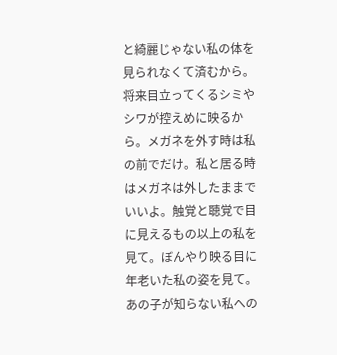と綺麗じゃない私の体を見られなくて済むから。将来目立ってくるシミやシワが控えめに映るから。メガネを外す時は私の前でだけ。私と居る時はメガネは外したままでいいよ。触覚と聴覚で目に見えるもの以上の私を見て。ぼんやり映る目に年老いた私の姿を見て。
あの子が知らない私への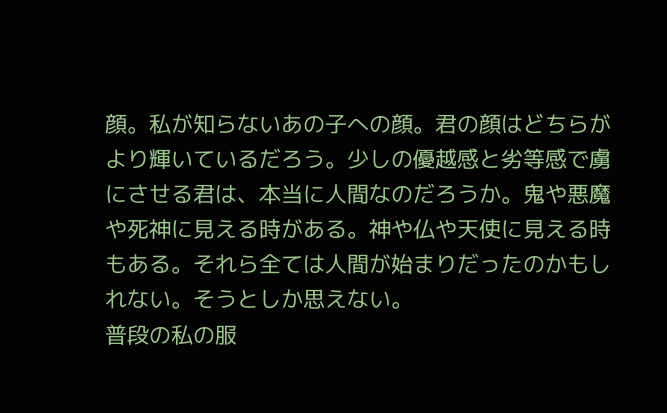顔。私が知らないあの子への顔。君の顔はどちらがより輝いているだろう。少しの優越感と劣等感で虜にさせる君は、本当に人間なのだろうか。鬼や悪魔や死神に見える時がある。神や仏や天使に見える時もある。それら全ては人間が始まりだったのかもしれない。そうとしか思えない。
普段の私の服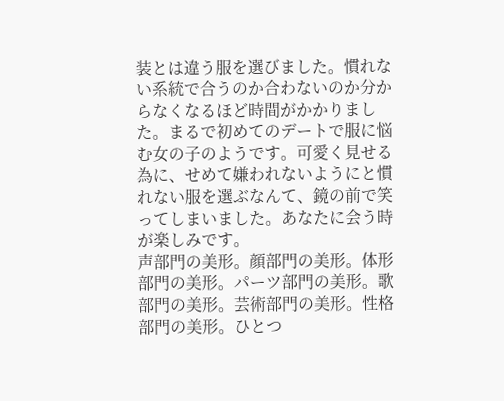装とは違う服を選びました。慣れない系統で合うのか合わないのか分からなくなるほど時間がかかりました。まるで初めてのデートで服に悩む女の子のようです。可愛く見せる為に、せめて嫌われないようにと慣れない服を選ぶなんて、鏡の前で笑ってしまいました。あなたに会う時が楽しみです。
声部門の美形。顔部門の美形。体形部門の美形。パーツ部門の美形。歌部門の美形。芸術部門の美形。性格部門の美形。ひとつ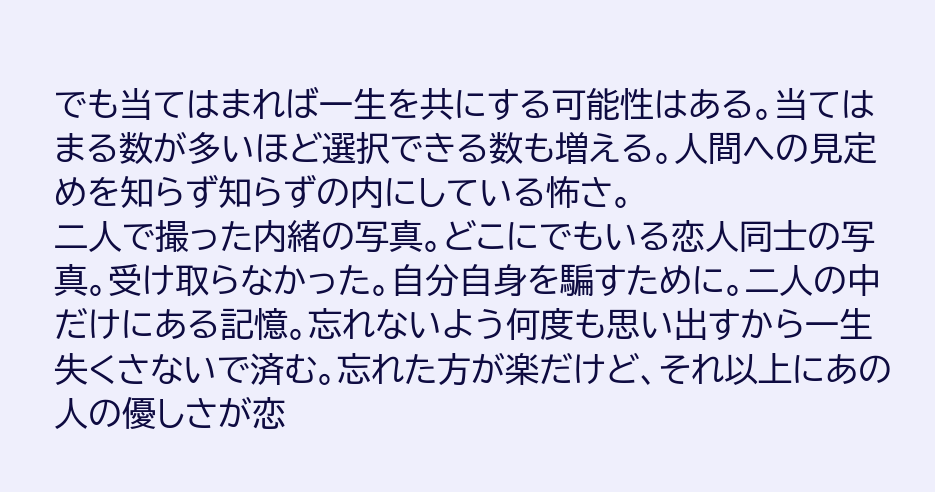でも当てはまれば一生を共にする可能性はある。当てはまる数が多いほど選択できる数も増える。人間への見定めを知らず知らずの内にしている怖さ。
二人で撮った内緒の写真。どこにでもいる恋人同士の写真。受け取らなかった。自分自身を騙すために。二人の中だけにある記憶。忘れないよう何度も思い出すから一生失くさないで済む。忘れた方が楽だけど、それ以上にあの人の優しさが恋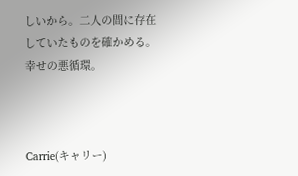しいから。二人の間に存在していたものを確かめる。幸せの悪循環。



Carrie(キャリー)